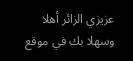عزيزي الزائر أهلا وسهلا بك في موقع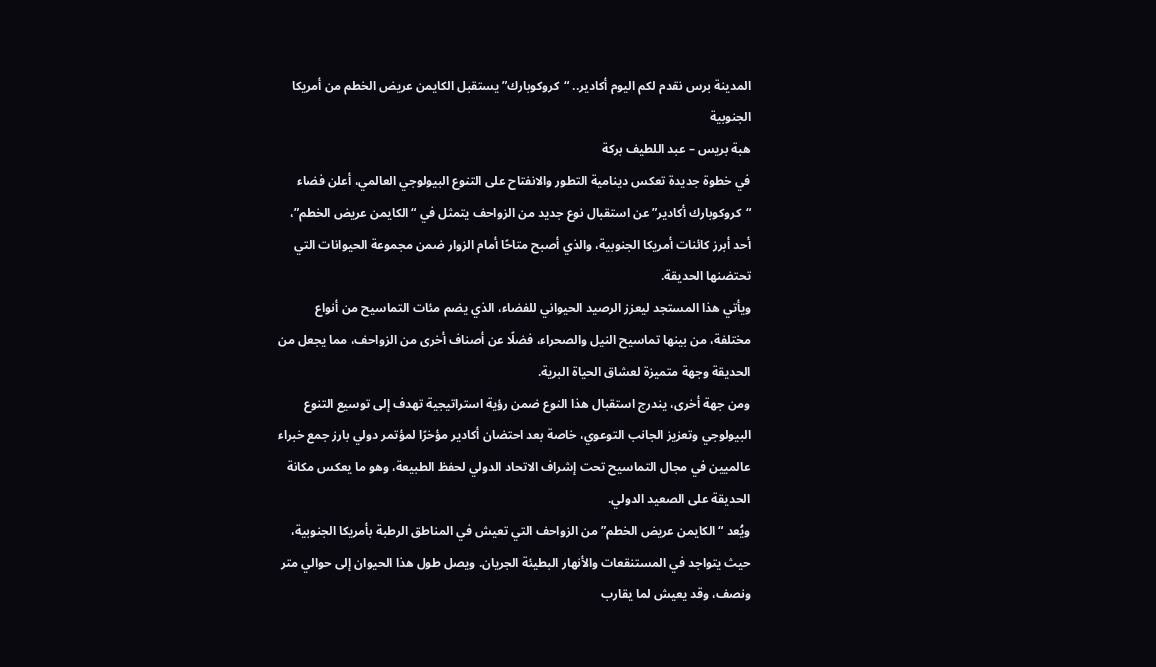المدينة برس نقدم لكم اليوم أكادير.. “كروكوبارك” يستقبل الكايمن عريض الخطم من أمريكا الجنوبية
هبة بريس – عبد اللطيف بركة
في خطوة جديدة تعكس دينامية التطور والانفتاح على التنوع البيولوجي العالمي، أعلن فضاء “كروكوبارك أكادير” عن استقبال نوع جديد من الزواحف يتمثل في “الكايمن عريض الخطم”، أحد أبرز كائنات أمريكا الجنوبية، والذي أصبح متاحًا أمام الزوار ضمن مجموعة الحيوانات التي تحتضنها الحديقة.
ويأتي هذا المستجد ليعزز الرصيد الحيواني للفضاء، الذي يضم مئات التماسيح من أنواع مختلفة، من بينها تماسيح النيل والصحراء، فضلًا عن أصناف أخرى من الزواحف، مما يجعل من الحديقة وجهة متميزة لعشاق الحياة البرية.
ومن جهة أخرى، يندرج استقبال هذا النوع ضمن رؤية استراتيجية تهدف إلى توسيع التنوع البيولوجي وتعزيز الجانب التوعوي، خاصة بعد احتضان أكادير مؤخرًا لمؤتمر دولي بارز جمع خبراء عالميين في مجال التماسيح تحت إشراف الاتحاد الدولي لحفظ الطبيعة، وهو ما يعكس مكانة الحديقة على الصعيد الدولي.
ويُعد “الكايمن عريض الخطم” من الزواحف التي تعيش في المناطق الرطبة بأمريكا الجنوبية، حيث يتواجد في المستنقعات والأنهار البطيئة الجريان. ويصل طول هذا الحيوان إلى حوالي متر ونصف، وقد يعيش لما يقارب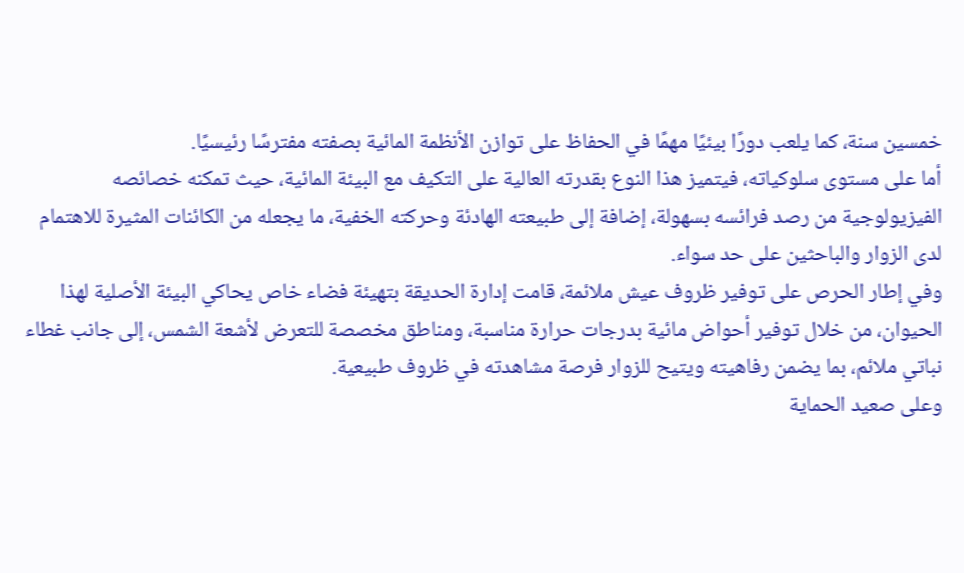خمسين سنة، كما يلعب دورًا بيئيًا مهمًا في الحفاظ على توازن الأنظمة المائية بصفته مفترسًا رئيسيًا.
أما على مستوى سلوكياته، فيتميز هذا النوع بقدرته العالية على التكيف مع البيئة المائية، حيث تمكنه خصائصه الفيزيولوجية من رصد فرائسه بسهولة، إضافة إلى طبيعته الهادئة وحركته الخفية، ما يجعله من الكائنات المثيرة للاهتمام لدى الزوار والباحثين على حد سواء.
وفي إطار الحرص على توفير ظروف عيش ملائمة، قامت إدارة الحديقة بتهيئة فضاء خاص يحاكي البيئة الأصلية لهذا الحيوان، من خلال توفير أحواض مائية بدرجات حرارة مناسبة، ومناطق مخصصة للتعرض لأشعة الشمس، إلى جانب غطاء نباتي ملائم، بما يضمن رفاهيته ويتيح للزوار فرصة مشاهدته في ظروف طبيعية.
وعلى صعيد الحماية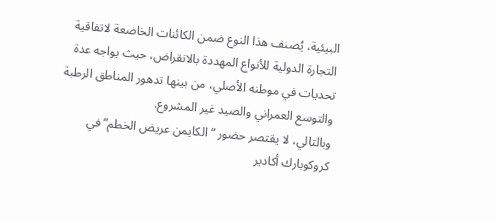البيئية، يُصنف هذا النوع ضمن الكائنات الخاضعة لاتفاقية التجارة الدولية للأنواع المهددة بالانقراض، حيث يواجه عدة تحديات في موطنه الأصلي، من بينها تدهور المناطق الرطبة والتوسع العمراني والصيد غير المشروع.
وبالتالي، لا يقتصر حضور “الكايمن عريض الخطم” في كروكوبارك أكادير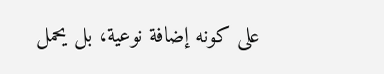على كونه إضافة نوعية، بل يحمل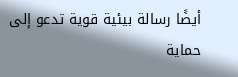أيضًا رسالة بيئية قوية تدعو إلى حماية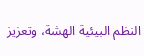النظم البيئية الهشة، وتعزيز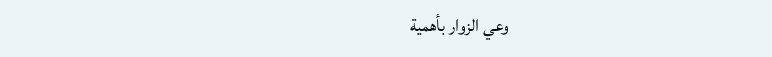وعي الزوار بأهمية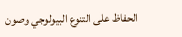الحفاظ على التنوع البيولوجي وصون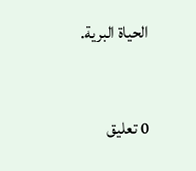الحياة البرية.



0 تعليق